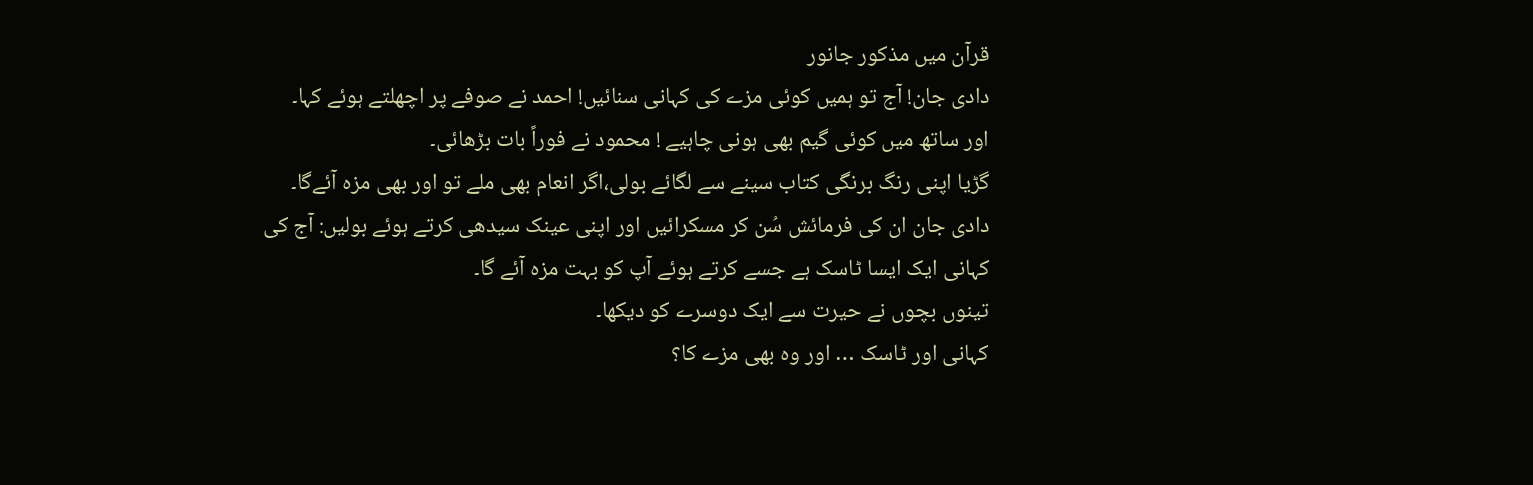قرآن میں مذکور جانور
دادی جان! آج تو ہمیں کوئی مزے کی کہانی سنائیں! احمد نے صوفے پر اچھلتے ہوئے کہا۔
اور ساتھ میں کوئی گیم بھی ہونی چاہیے ! محمود نے فوراً بات بڑھائی۔
گڑیا اپنی رنگ برنگی کتاب سینے سے لگائے بولی،اگر انعام بھی ملے تو اور بھی مزہ آئےگا۔
دادی جان ان کی فرمائش سُن کر مسکرائیں اور اپنی عینک سیدھی کرتے ہوئے بولیں: آج کی کہانی ایک ایسا ٹاسک ہے جسے کرتے ہوئے آپ کو بہت مزہ آئے گا۔
تینوں بچوں نے حیرت سے ایک دوسرے کو دیکھا۔
کہانی اور ٹاسک … اور وہ بھی مزے کا؟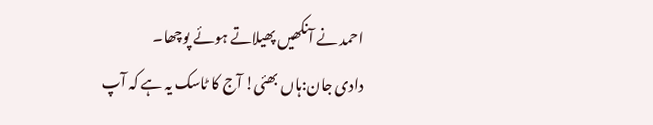احمد نے آنکھیں پھیلاتے ہوئے پوچھا۔
دادی جان:ہاں بھئی! آج کا ٹاسک یہ ہے کہ آپ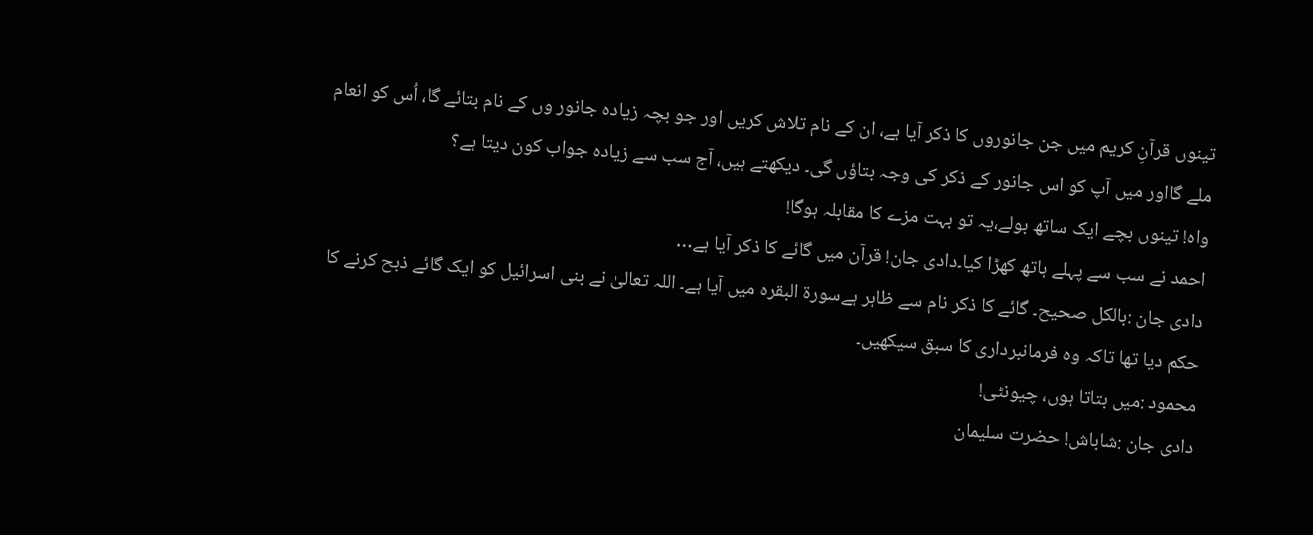تینوں قرآنِ کریم میں جن جانوروں کا ذکر آیا ہے، ان کے نام تلاش کریں اور جو بچہ زیادہ جانور وں کے نام بتائے گا، اُس کو انعام ملے گااور میں آپ کو اس جانور کے ذکر کی وجہ بتاؤں گی۔ دیکھتے ہیں، آج سب سے زیادہ جواب کون دیتا ہے؟
واہ! تینوں بچے ایک ساتھ بولے،یہ تو بہت مزے کا مقابلہ ہوگا!
احمد نے سب سے پہلے ہاتھ کھڑا کیا۔دادی جان! قرآن میں گائے کا ذکر آیا ہے…
دادی جان :بالکل صحیح۔ گائے کا ذکر نام سے ظاہر ہےسورۃ البقرہ میں آیا ہے۔ اللہ تعالیٰ نے بنی اسرائیل کو ایک گائے ذبح کرنے کا حکم دیا تھا تاکہ وہ فرمانبرداری کا سبق سیکھیں۔
محمود :میں بتاتا ہوں، چیونٹی!
دادی جان :شاباش! حضرت سلیمان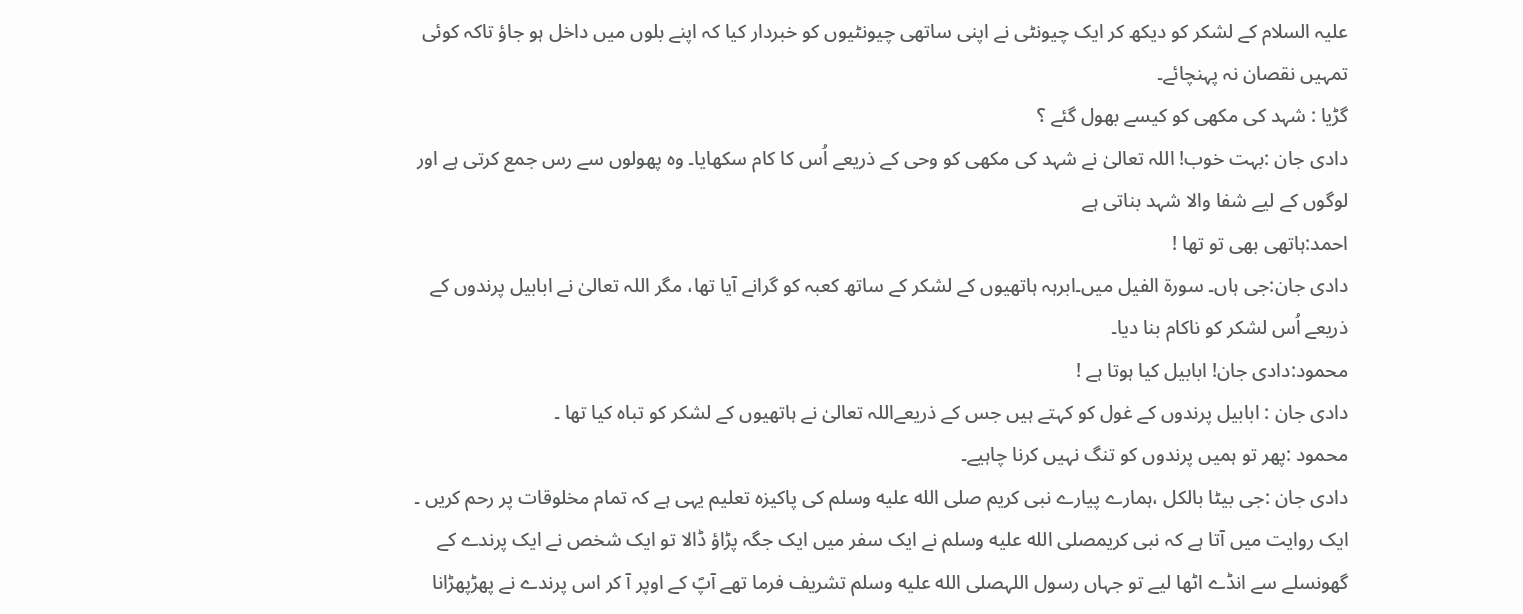علیہ السلام کے لشکر کو دیکھ کر ایک چیونٹی نے اپنی ساتھی چیونٹیوں کو خبردار کیا کہ اپنے بلوں میں داخل ہو جاؤ تاکہ کوئی تمہیں نقصان نہ پہنچائے۔
گڑیا : شہد کی مکھی کو کیسے بھول گئے ؟
دادی جان :بہت خوب! اللہ تعالیٰ نے شہد کی مکھی کو وحی کے ذریعے اُس کا کام سکھایا۔ وہ پھولوں سے رس جمع کرتی ہے اور لوگوں کے لیے شفا والا شہد بناتی ہے
احمد:ہاتھی بھی تو تھا !
دادی جان:جی ہاں۔ سورۃ الفیل میں۔ابرہہ ہاتھیوں کے لشکر کے ساتھ کعبہ کو گرانے آیا تھا، مگر اللہ تعالیٰ نے ابابیل پرندوں کے ذریعے اُس لشکر کو ناکام بنا دیا۔
محمود:دادی جان! ابابیل کیا ہوتا ہے !
دادی جان : ابابیل پرندوں کے غول کو کہتے ہیں جس کے ذریعےاللہ تعالیٰ نے ہاتھیوں کے لشکر کو تباہ کیا تھا ۔
محمود :پھر تو ہمیں پرندوں کو تنگ نہیں کرنا چاہیے۔
دادی جان :جی بیٹا بالکل ،ہمارے پیارے نبی کریم صلى الله عليه وسلم کی پاکیزہ تعلیم یہی ہے کہ تمام مخلوقات پر رحم کریں ۔ ایک روایت میں آتا ہے کہ نبی کریمصلى الله عليه وسلم نے ایک سفر میں ایک جگہ پڑاؤ ڈالا تو ایک شخص نے ایک پرندے کے گھونسلے سے انڈے اٹھا لیے تو جہاں رسول اللہصلى الله عليه وسلم تشریف فرما تھے آپؐ کے اوپر آ کر اس پرندے نے پھڑپھڑانا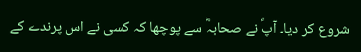شروع کر دیا۔ آپؐ نے صحابہؓ سے پوچھا کہ کسی نے اس پرندے کے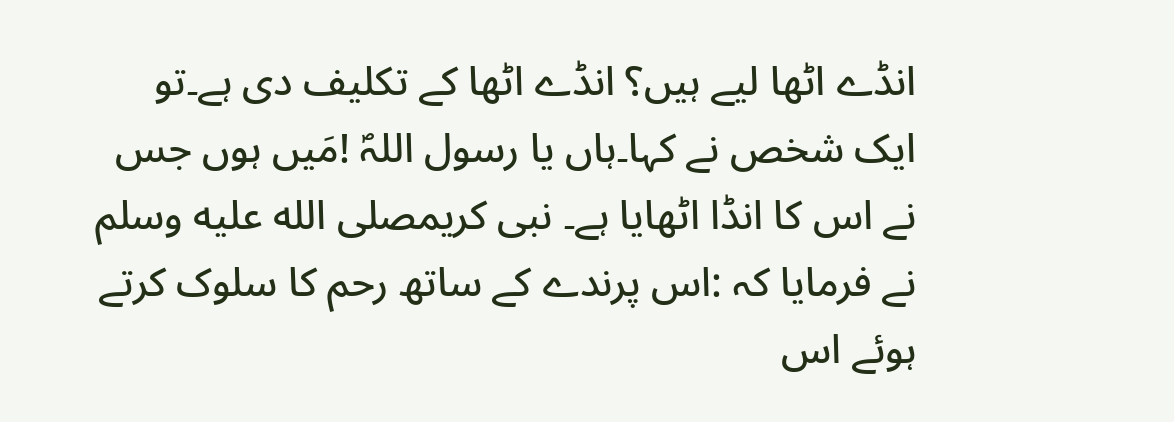انڈے اٹھا لیے ہیں؟ انڈے اٹھا کے تکلیف دی ہے۔تو ایک شخص نے کہا۔ہاں یا رسول اللہؐ !مَیں ہوں جس نے اس کا انڈا اٹھایا ہے۔ نبی کریمصلى الله عليه وسلم نے فرمایا کہ :اس پرندے کے ساتھ رحم کا سلوک کرتے ہوئے اس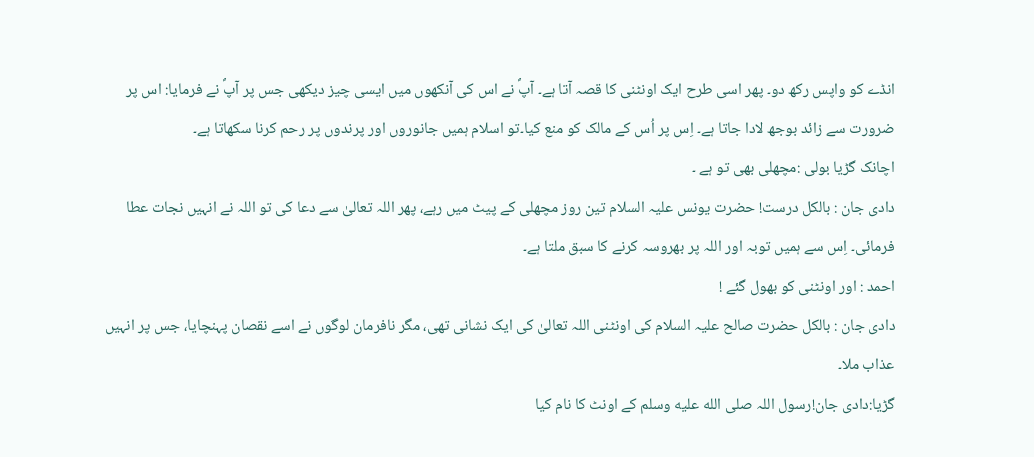انڈے کو واپس رکھ دو۔ پھر اسی طرح ایک اونٹنی کا قصہ آتا ہے۔ آپؐ نے اس کی آنکھوں میں ایسی چیز دیکھی جس پر آپؐ نے فرمایا: اس پر ضرورت سے زائد بوجھ لادا جاتا ہے۔ اِس پر اُس کے مالک کو منع کیا۔تو اسلام ہمیں جانوروں اور پرندوں پر رحم کرنا سکھاتا ہے۔
اچانک گڑیا بولی :مچھلی بھی تو ہے ۔
دادی جان : بالکل درست! حضرت یونس علیہ السلام تین روز مچھلی کے پیٹ میں رہے، پھر اللہ تعالیٰ سے دعا کی تو اللہ نے انہیں نجات عطا فرمائی۔ اِس سے ہمیں توبہ اور اللہ پر بھروسہ کرنے کا سبق ملتا ہے۔
احمد : اور اونٹنی کو بھول گئے !
دادی جان : بالکل حضرت صالح علیہ السلام کی اونٹنی اللہ تعالیٰ کی ایک نشانی تھی، مگر نافرمان لوگوں نے اسے نقصان پہنچایا، جس پر انہیں عذاب ملا۔
گڑیا:دادی جان!رسول اللہ صلى الله عليه وسلم کے اونٹ کا نام کیا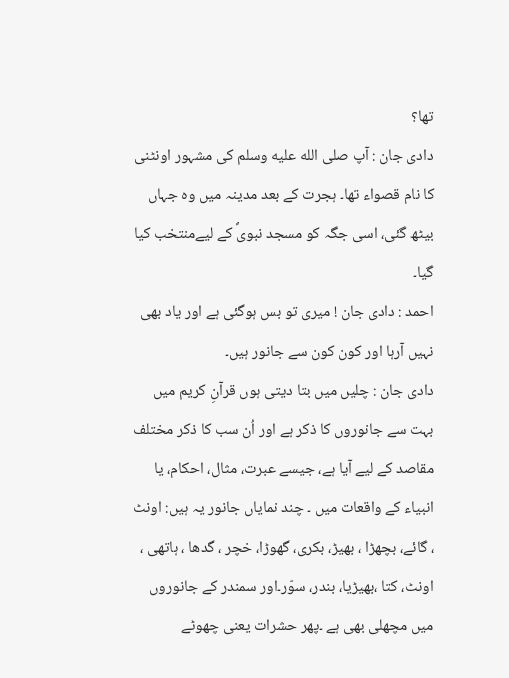تھا؟
دادی جان : آپ صلى الله عليه وسلم کی مشہور اونٹنی کا نام قصواء تھا۔ ہجرت کے بعد مدینہ میں وہ جہاں بیٹھ گئی، اسی جگہ کو مسجد نبویؐ کے لیےمنتخب کیا گیا۔
احمد : دادی جان ! میری تو بس ہوگئی ہے اور یاد بھی نہیں آرہا اور کون کون سے جانور ہیں۔
دادی جان : چلیں میں بتا دیتی ہوں قرآنِ کریم میں بہت سے جانوروں کا ذکر ہے اور اُن سب کا ذکر مختلف مقاصد کے لیے آیا ہے، جیسے عبرت، مثال، احکام، یا انبیاء کے واقعات میں ۔ چند نمایاں جانور یہ ہیں: اونٹ ، گائے، بچھڑا ، بھیڑ، بکری، گھوڑا، خچر ، گدھا ، ہاتھی ، اونٹ، کتا ،بھیڑیا، بندر، سوّر۔اور سمندر کے جانوروں میں مچھلی بھی ہے ۔پھر حشرات یعنی چھوٹے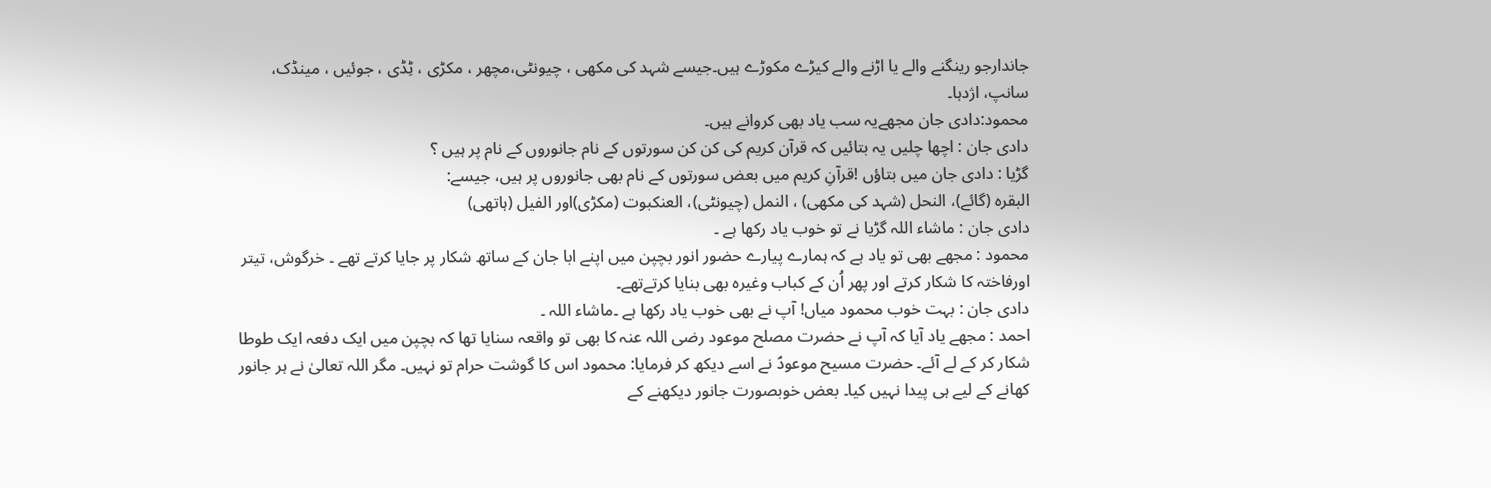جاندارجو رینگنے والے یا اڑنے والے کیڑے مکوڑے ہیں۔جیسے شہد کی مکھی ، چیونٹی،مچھر ، مکڑی ، ٹِڈی ، جوئیں ، مینڈک، سانپ، اژدہا۔
محمود:دادی جان مجھےیہ سب یاد بھی کروانے ہیں۔
دادی جان : اچھا چلیں یہ بتائیں کہ قرآن کریم کی کن کن سورتوں کے نام جانوروں کے نام پر ہیں ؟
گڑیا : دادی جان میں بتاؤں !قرآنِ کریم میں بعض سورتوں کے نام بھی جانوروں پر ہیں، جیسے:
البقرہ (گائے)، النحل (شہد کی مکھی) ، النمل (چیونٹی)، العنکبوت (مکڑی)اور الفیل (ہاتھی)
دادی جان : ماشاء اللہ گڑیا نے تو خوب یاد رکھا ہے ۔
محمود : مجھے بھی تو یاد ہے کہ ہمارے پیارے حضور انور بچپن میں اپنے ابا جان کے ساتھ شکار پر جایا کرتے تھے ۔ خرگوش، تیتر اورفاختہ کا شکار کرتے اور پھر اُن کے کباب وغیرہ بھی بنایا کرتےتھے۔
دادی جان : بہت خوب محمود میاں! آپ نے بھی خوب یاد رکھا ہے ۔ماشاء اللہ ۔
احمد : مجھے یاد آیا کہ آپ نے حضرت مصلح موعود رضی اللہ عنہ کا بھی تو واقعہ سنایا تھا کہ بچپن میں ایک دفعہ ایک طوطا شکار کر کے لے آئے۔ حضرت مسیح موعودؑ نے اسے دیکھ کر فرمایا: محمود اس کا گوشت حرام تو نہیں۔ مگر اللہ تعالیٰ نے ہر جانور کھانے کے لیے ہی پیدا نہیں کیا۔ بعض خوبصورت جانور دیکھنے کے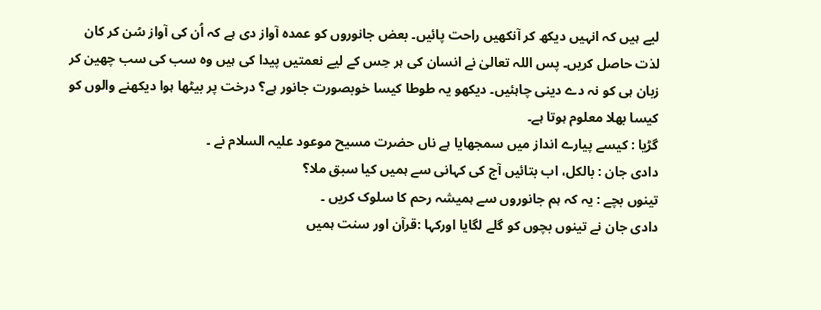لیے ہیں کہ انہیں دیکھ کر آنکھیں راحت پائیں۔ بعض جانوروں کو عمدہ آواز دی ہے کہ اُن کی آواز سُن کر کان لذت حاصل کریں۔ پس اللہ تعالیٰ نے انسان کی ہر حِس کے لیے نعمتیں پیدا کی ہیں وہ سب کی سب چھین کر زبان ہی کو نہ دے دینی چاہئیں۔ دیکھو یہ طوطا کیسا خوبصورت جانور ہے؟ درخت پر بیٹھا ہوا دیکھنے والوں کو کیسا بھلا معلوم ہوتا ہے۔
گڑیا : کیسے پیارے انداز میں سمجھایا ہے ناں حضرت مسیح موعود علیہ السلام نے ۔
دادی جان : بالکل، اب بتائیں آج کی کہانی سے ہمیں کیا سبق ملا؟
تینوں بچے : یہ کہ ہم جانوروں سے ہمیشہ رحم کا سلوک کریں ۔
دادی جان نے تینوں بچوں کو گلے لگایا اورکہا :قرآن اور سنت ہمیں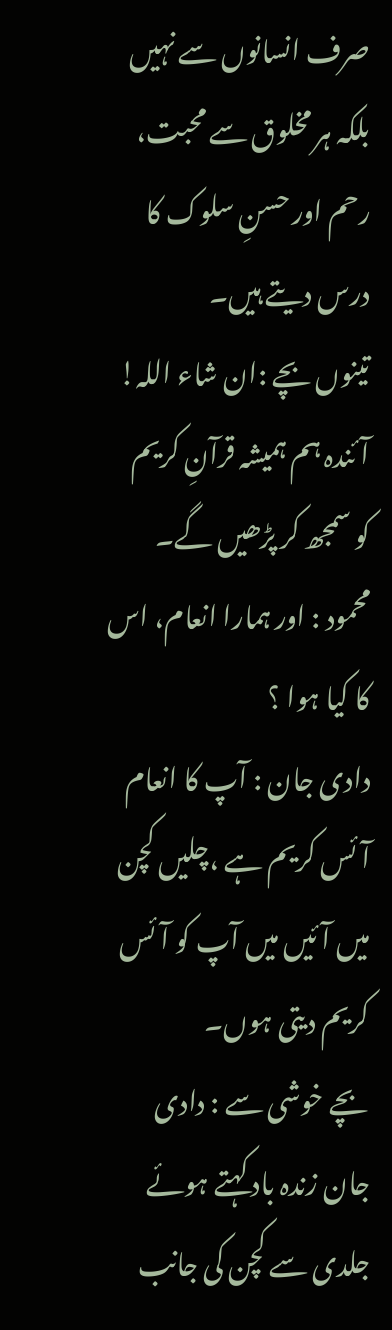صرف انسانوں سے نہیں بلکہ ہر مخلوق سے محبت، رحم اور حسنِ سلوک کا درس دیتے ہیں۔
تینوں بچے :ان شاء اللہ! آئندہ ہم ہمیشہ قرآنِ کریم کو سمجھ کر پڑھیں گے۔
محمود : اور ہمارا انعام، اس کا کیا ہوا ؟
دادی جان : آپ کا انعام آئس کریم ہے ،چلیں کچن میں آئیں میں آپ کو آئس کریم دیتی ہوں۔
بچے خوشی سے : دادی جان زندہ باد کہتے ہوئے جلدی سے کچن کی جانب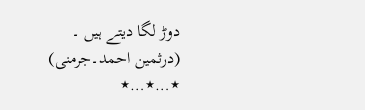دوڑ لگا دیتے ہیں ۔
(درثمین احمد۔جرمنی)
٭…٭…٭